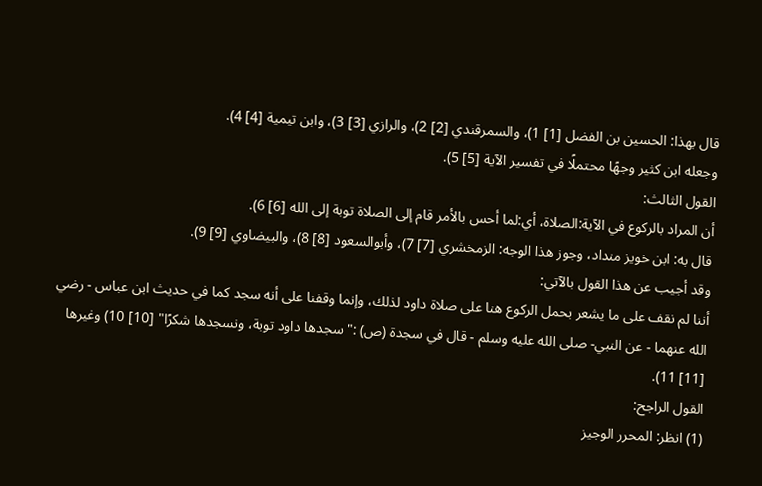قال بهذا: الحسين بن الفضل [1] 1)، والسمرقندي [2] 2)، والرازي [3] 3)، وابن تيمية [4] 4).
وجعله ابن كثير وجهًا محتملًا في تفسير الآية [5] 5).
القول الثالث:
أن المراد بالركوع في الآية:الصلاة، أي:لما أحس بالأمر قام إلى الصلاة توبة إلى الله [6] 6).
قال به: ابن خويز منداد، وجوز هذا الوجه: الزمخشري [7] 7)، وأبوالسعود [8] 8)، والبيضاوي [9] 9).
وقد أجيب عن هذا القول بالآتي:
أننا لم نقف على ما يشعر بحمل الركوع هنا على صلاة داود لذلك، وإنما وقفنا على أنه سجد كما في حديث ابن عباس - رضي الله عنهما - عن النبي- صلى الله عليه وسلم - قال في سجدة (ص) :"سجدها داود توبة، ونسجدها شكرًا" [10] 10) وغيرها [11] 11).
القول الراجح:
(1) انظر: المحرر الوجيز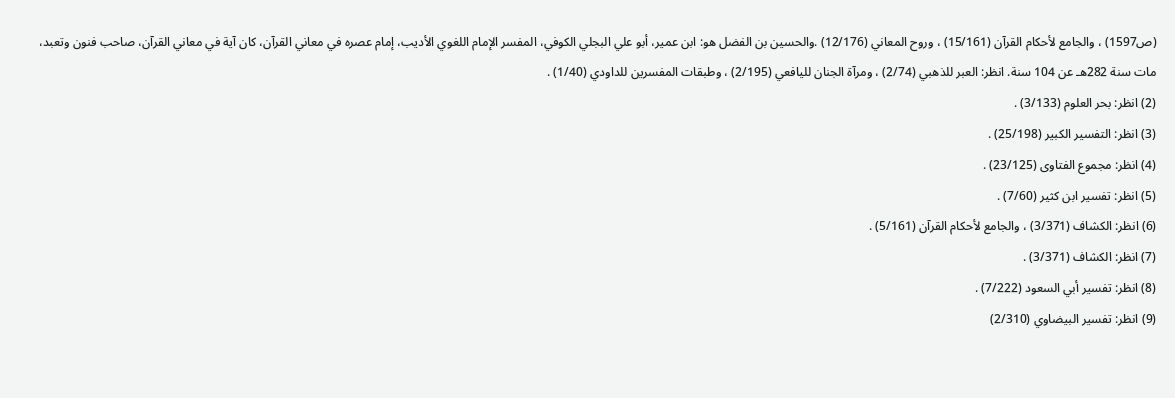(ص1597) ، والجامع لأحكام القرآن (15/161) ، وروح المعاني (12/176) .والحسين بن الفضل هو: ابن عمير، أبو علي البجلي الكوفي، المفسر الإمام اللغوي الأديب، إمام عصره في معاني القرآن، كان آية في معاني القرآن، صاحب فنون وتعبد، مات سنة 282هـ عن 104 سنة. انظر: العبر للذهبي (2/74) ، ومرآة الجنان لليافعي (2/195) ، وطبقات المفسرين للداودي (1/40) .
(2) انظر: بحر العلوم (3/133) .
(3) انظر: التفسير الكبير (25/198) .
(4) انظر: مجموع الفتاوى (23/125) .
(5) انظر: تفسير ابن كثير (7/60) .
(6) انظر: الكشاف (3/371) ، والجامع لأحكام القرآن (5/161) .
(7) انظر: الكشاف (3/371) .
(8) انظر: تفسير أبي السعود (7/222) .
(9) انظر: تفسير البيضاوي (2/310)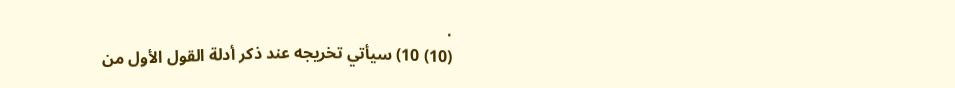.
(10) 10) سيأتي تخريجه عند ذكر أدلة القول الأول من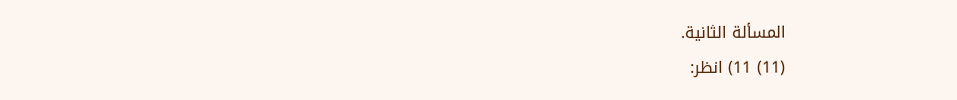المسألة الثانية.
(11) 11) انظر: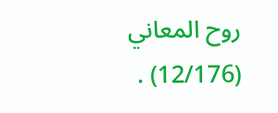روح المعاني (12/176) .